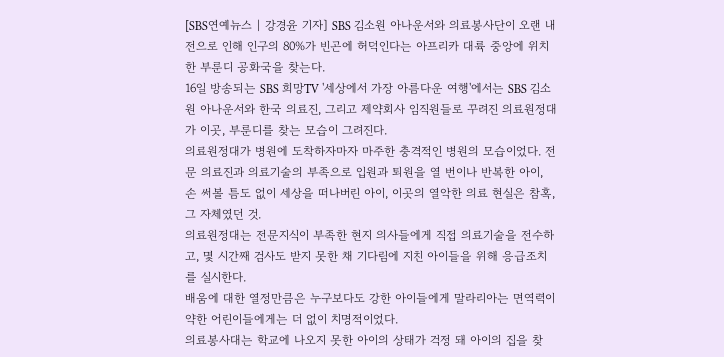[SBS연예뉴스 | 강경윤 기자] SBS 김소원 아나운서와 의료봉사단이 오랜 내전으로 인해 인구의 80%가 빈곤에 허덕인다는 아프리카 대륙 중앙에 위치한 부룬디 공화국을 찾는다.
16일 방송되는 SBS 희망TV '세상에서 가장 아름다운 여행'에서는 SBS 김소원 아나운서와 한국 의료진, 그리고 제약회사 임직원들로 꾸려진 의료원정대가 이곳, 부룬디를 찾는 모습이 그려진다.
의료원정대가 병원에 도착하자마자 마주한 충격적인 병원의 모습이었다. 전문 의료진과 의료기술의 부족으로 입원과 퇴원을 열 번이나 반복한 아이, 손 써볼 틈도 없이 세상을 떠나버린 아이, 이곳의 열악한 의료 현실은 참혹, 그 자체였던 것.
의료원정대는 전문지식이 부족한 현지 의사들에게 직접 의료기술을 전수하고, 몇 시간째 검사도 받지 못한 채 기다림에 지친 아이들을 위해 응급조치를 실시한다.
배움에 대한 열정만큼은 누구보다도 강한 아이들에게 말라리아는 면역력이 약한 어린이들에게는 더 없이 치명적이었다.
의료봉사대는 학교에 나오지 못한 아이의 상태가 걱정 돼 아이의 집을 찾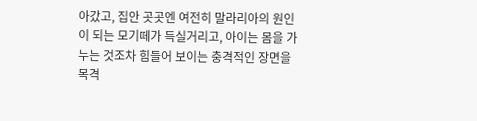아갔고, 집안 곳곳엔 여전히 말라리아의 원인이 되는 모기떼가 득실거리고, 아이는 몸을 가누는 것조차 힘들어 보이는 충격적인 장면을 목격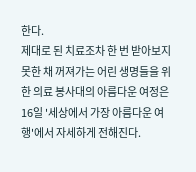한다.
제대로 된 치료조차 한 번 받아보지 못한 채 꺼져가는 어린 생명들을 위한 의료 봉사대의 아름다운 여정은 16일 '세상에서 가장 아름다운 여행'에서 자세하게 전해진다.